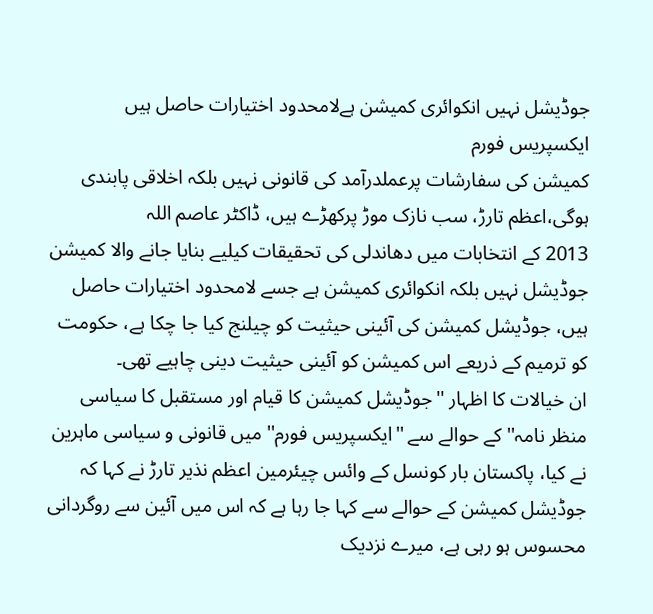جوڈیشل نہیں انکوائری کمیشن ہےلامحدود اختیارات حاصل ہیں ایکسپریس فورم
کمیشن کی سفارشات پرعملدرآمد کی قانونی نہیں بلکہ اخلاقی پابندی ہوگی،اعظم تارڑ، سب نازک موڑ پرکھڑے ہیں، ڈاکٹر عاصم اللہ
2013 کے انتخابات میں دھاندلی کی تحقیقات کیلیے بنایا جانے والا کمیشن جوڈیشل نہیں بلکہ انکوائری کمیشن ہے جسے لامحدود اختیارات حاصل ہیں، جوڈیشل کمیشن کی آئینی حیثیت کو چیلنج کیا جا چکا ہے، حکومت کو ترمیم کے ذریعے اس کمیشن کو آئینی حیثیت دینی چاہیے تھی۔
ان خیالات کا اظہار ''جوڈیشل کمیشن کا قیام اور مستقبل کا سیاسی منظر نامہ'' کے حوالے سے ''ایکسپریس فورم'' میں قانونی و سیاسی ماہرین نے کیا، پاکستان بار کونسل کے وائس چیئرمین اعظم نذیر تارڑ نے کہا کہ جوڈیشل کمیشن کے حوالے سے کہا جا رہا ہے کہ اس میں آئین سے روگردانی محسوس ہو رہی ہے، میرے نزدیک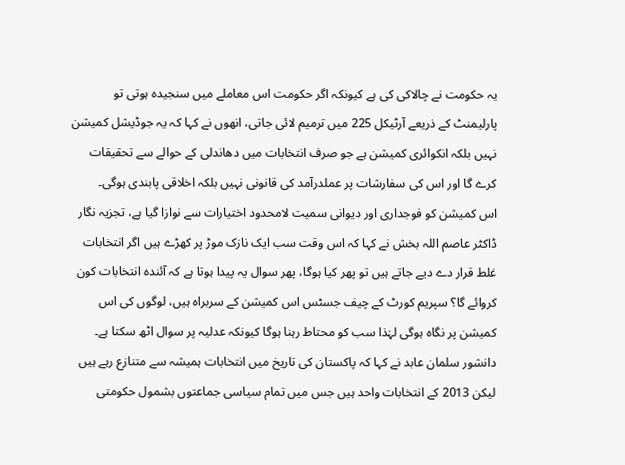یہ حکومت نے چالاکی کی ہے کیونکہ اگر حکومت اس معاملے میں سنجیدہ ہوتی تو پارلیمنٹ کے ذریعے آرٹیکل 225 میں ترمیم لائی جاتی، انھوں نے کہا کہ یہ جوڈیشل کمیشن نہیں بلکہ انکوائری کمیشن ہے جو صرف انتخابات میں دھاندلی کے حوالے سے تحقیقات کرے گا اور اس کی سفارشات پر عملدرآمد کی قانونی نہیں بلکہ اخلاقی پابندی ہوگی۔
اس کمیشن کو فوجداری اور دیوانی سمیت لامحدود اختیارات سے نوازا گیا ہے، تجزیہ نگار ڈاکٹر عاصم اللہ بخش نے کہا کہ اس وقت سب ایک نازک موڑ پر کھڑے ہیں اگر انتخابات غلط قرار دے دیے جاتے ہیں تو پھر کیا ہوگا، پھر سوال یہ پیدا ہوتا ہے کہ آئندہ انتخابات کون کروائے گا؟ سپریم کورٹ کے چیف جسٹس اس کمیشن کے سربراہ ہیں، لوگوں کی اس کمیشن پر نگاہ ہوگی لہٰذا سب کو محتاط رہنا ہوگا کیونکہ عدلیہ پر سوال اٹھ سکتا ہے۔
دانشور سلمان عابد نے کہا کہ پاکستان کی تاریخ میں انتخابات ہمیشہ سے متنازع رہے ہیں لیکن 2013 کے انتخابات واحد ہیں جس میں تمام سیاسی جماعتوں بشمول حکومتی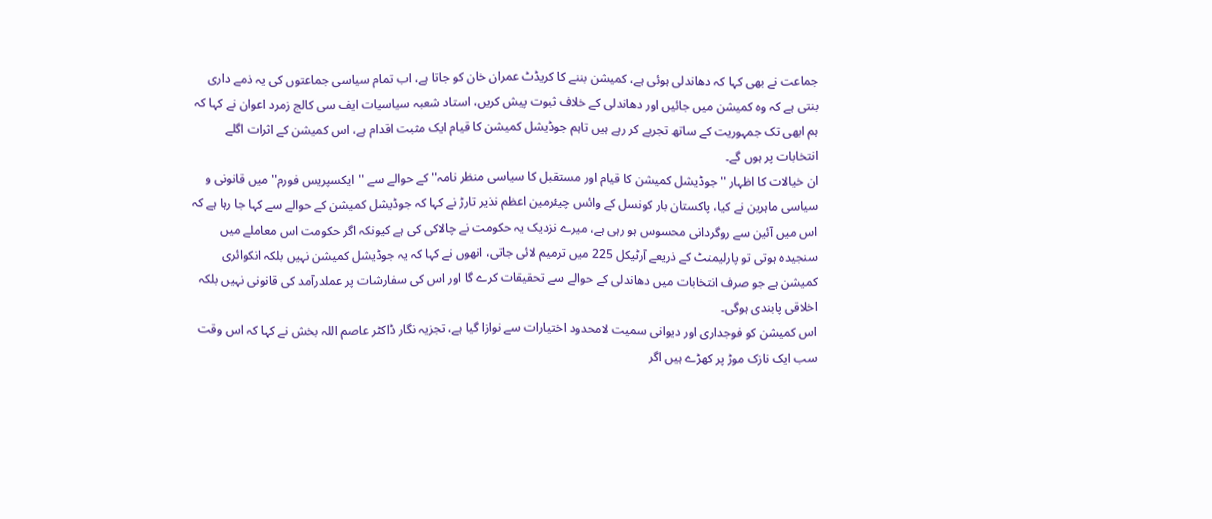جماعت نے بھی کہا کہ دھاندلی ہوئی ہے، کمیشن بننے کا کریڈٹ عمران خان کو جاتا ہے، اب تمام سیاسی جماعتوں کی یہ ذمے داری بنتی ہے کہ وہ کمیشن میں جائیں اور دھاندلی کے خلاف ثبوت پیش کریں، استاد شعبہ سیاسیات ایف سی کالج زمرد اعوان نے کہا کہ ہم ابھی تک جمہوریت کے ساتھ تجربے کر رہے ہیں تاہم جوڈیشل کمیشن کا قیام ایک مثبت اقدام ہے، اس کمیشن کے اثرات اگلے انتخابات پر ہوں گے۔
ان خیالات کا اظہار ''جوڈیشل کمیشن کا قیام اور مستقبل کا سیاسی منظر نامہ'' کے حوالے سے ''ایکسپریس فورم'' میں قانونی و سیاسی ماہرین نے کیا، پاکستان بار کونسل کے وائس چیئرمین اعظم نذیر تارڑ نے کہا کہ جوڈیشل کمیشن کے حوالے سے کہا جا رہا ہے کہ اس میں آئین سے روگردانی محسوس ہو رہی ہے، میرے نزدیک یہ حکومت نے چالاکی کی ہے کیونکہ اگر حکومت اس معاملے میں سنجیدہ ہوتی تو پارلیمنٹ کے ذریعے آرٹیکل 225 میں ترمیم لائی جاتی، انھوں نے کہا کہ یہ جوڈیشل کمیشن نہیں بلکہ انکوائری کمیشن ہے جو صرف انتخابات میں دھاندلی کے حوالے سے تحقیقات کرے گا اور اس کی سفارشات پر عملدرآمد کی قانونی نہیں بلکہ اخلاقی پابندی ہوگی۔
اس کمیشن کو فوجداری اور دیوانی سمیت لامحدود اختیارات سے نوازا گیا ہے، تجزیہ نگار ڈاکٹر عاصم اللہ بخش نے کہا کہ اس وقت سب ایک نازک موڑ پر کھڑے ہیں اگر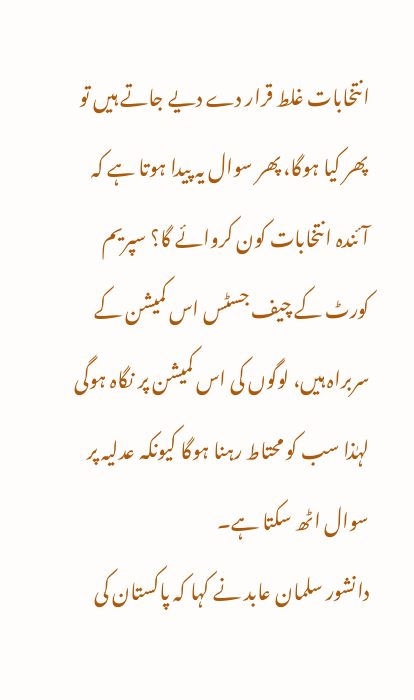انتخابات غلط قرار دے دیے جاتے ہیں تو پھر کیا ہوگا، پھر سوال یہ پیدا ہوتا ہے کہ آئندہ انتخابات کون کروائے گا؟ سپریم کورٹ کے چیف جسٹس اس کمیشن کے سربراہ ہیں، لوگوں کی اس کمیشن پر نگاہ ہوگی لہٰذا سب کو محتاط رہنا ہوگا کیونکہ عدلیہ پر سوال اٹھ سکتا ہے۔
دانشور سلمان عابد نے کہا کہ پاکستان کی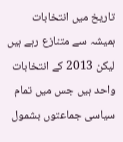تاریخ میں انتخابات ہمیشہ سے متنازع رہے ہیں لیکن 2013 کے انتخابات واحد ہیں جس میں تمام سیاسی جماعتوں بشمول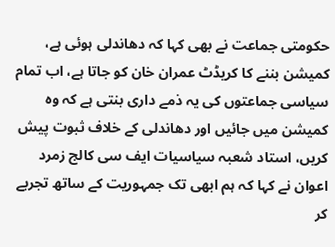حکومتی جماعت نے بھی کہا کہ دھاندلی ہوئی ہے، کمیشن بننے کا کریڈٹ عمران خان کو جاتا ہے، اب تمام سیاسی جماعتوں کی یہ ذمے داری بنتی ہے کہ وہ کمیشن میں جائیں اور دھاندلی کے خلاف ثبوت پیش کریں، استاد شعبہ سیاسیات ایف سی کالج زمرد اعوان نے کہا کہ ہم ابھی تک جمہوریت کے ساتھ تجربے کر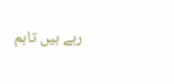رہے ہیں تاہم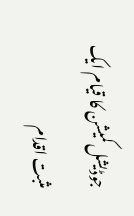جوڈیشل کمیشن کا قیام ایک مثبت اقدام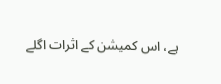ہے، اس کمیشن کے اثرات اگلے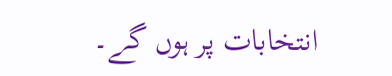انتخابات پر ہوں گے۔